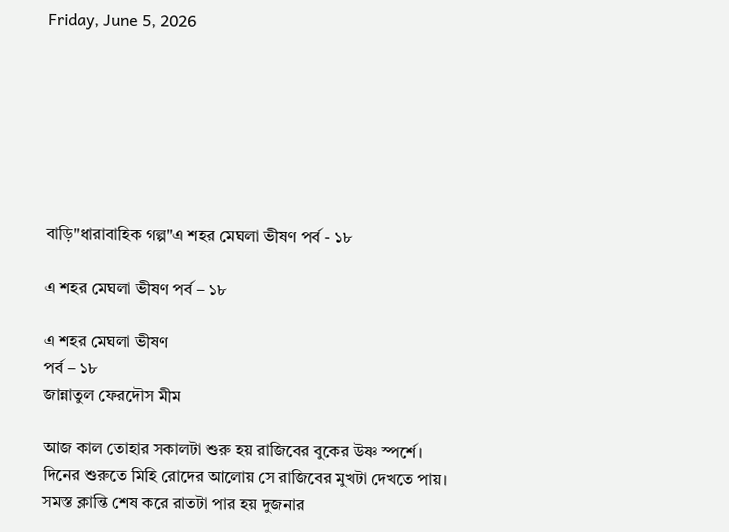Friday, June 5, 2026







বাড়ি"ধারাবাহিক গল্প"এ শহর মেঘলা ভীষণ পর্ব - ১৮

এ শহর মেঘলা ভীষণ পর্ব – ১৮

এ শহর মেঘলা ভীষণ
পর্ব – ১৮
জান্নাতুল ফেরদৌস মীম

আজ কাল তোহার সকালটা শুরু হয় রাজিবের বুকের উষ্ণ স্পর্শে। দিনের শুরুতে মিহি রোদের আলোয় সে রাজিবের মুখটা দেখতে পায়। সমস্ত ক্লান্তি শেষ করে রাতটা পার হয় দুজনার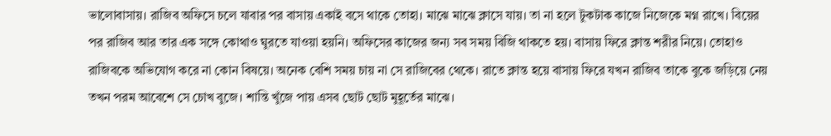ভালোবাসায়। রাজিব অফিসে চলে যাবার পর বাসায় একাই বসে থাকে তোহা। মাঝে মাঝে ক্লাসে যায়। তা না হলে টুকটাক কাজে নিজেকে মগ্ন রাখে। বিয়ের পর রাজিব আর তার এক সঙ্গে কোথাও ঘুরতে যাওয়া হয়নি। অফিসের কাজের জন্য সব সময় বিজি থাকতে হয়। বাসায় ফিরে ক্লান্ত শরীর নিয়ে। তোহাও রাজিবকে অভিযোগ করে না কোন বিষয়ে। অনেক বেশি সময় চায় না সে রাজিবের থেকে। রাতে ক্লান্ত হয়ে বাসায় ফিরে যখন রাজিব তাকে বুকে জড়িয়ে নেয় তখন পরম আবেশে সে চোখ বুজে। শান্তি খুঁজে পায় এসব ছোট ছোট মুহূর্তের মাঝে।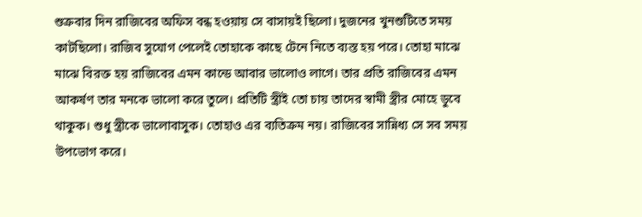শুক্রবার দিন রাজিবের অফিস বন্ধ হওয়ায় সে বাসায়ই ছিলো। দুজনের খুনশুটিতে সময় কাটছিলো। রাজিব সুযোগ পেলেই তোহাকে কাছে টেনে নিতে ব্যস্ত হয় পরে। তোহা মাঝে মাঝে বিরক্ত হয় রাজিবের এমন কান্ডে আবার ভালোও লাগে। তার প্রতি রাজিবের এমন আকর্ষণ তার মনকে ভালো করে তুলে। প্রতিটি স্ত্রীই তো চায় তাদের স্বামী স্ত্রীর মোহে ডুবে থাকুক। শুধু স্ত্রীকে ভালোবাসুক। তোহাও এর ব্যতিক্রম নয়। রাজিবের সান্নিধ্য সে সব সময় উপভোগ করে।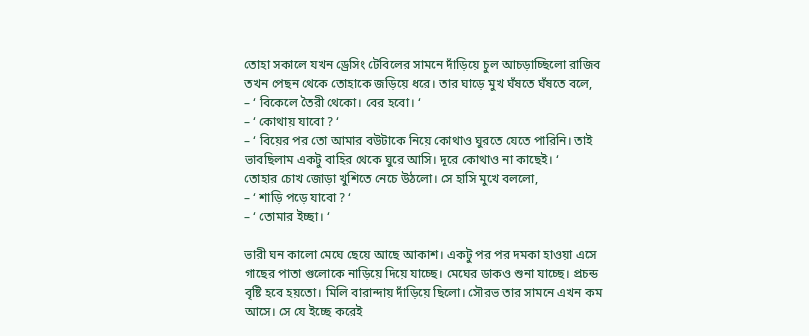তোহা সকালে যখন ড্রেসিং টেবিলের সামনে দাঁড়িয়ে চুল আচড়াচ্ছিলো রাজিব তখন পেছন থেকে তোহাকে জড়িয়ে ধরে। তার ঘাড়ে মুখ ঘঁষতে ঘঁষতে বলে,
– ‘ বিকেলে তৈরী থেকো। বের হবো। ‘
– ‘ কোথায় যাবো ? ‘
– ‘ বিয়ের পর তো আমার বউটাকে নিয়ে কোথাও ঘুরতে যেতে পারিনি। তাই ভাবছিলাম একটু বাহির থেকে ঘুরে আসি। দূরে কোথাও না কাছেই। ‘
তোহার চোখ জোড়া খুশিতে নেচে উঠলো। সে হাসি মুখে বললো,
– ‘ শাড়ি পড়ে যাবো ? ‘
– ‘ তোমার ইচ্ছা। ‘

ভারী ঘন কালো মেঘে ছেয়ে আছে আকাশ। একটু পর পর দমকা হাওয়া এসে গাছের পাতা গুলোকে নাড়িয়ে দিয়ে যাচ্ছে। মেঘের ডাকও শুনা যাচ্ছে। প্রচন্ড বৃষ্টি হবে হয়তো। মিলি বারান্দায় দাঁড়িয়ে ছিলো। সৌরভ তার সামনে এখন কম আসে। সে যে ইচ্ছে করেই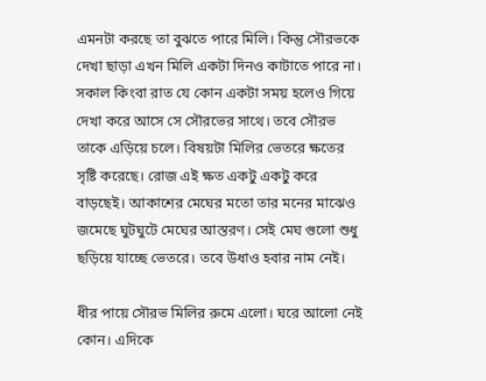এমনটা করছে তা বুঝতে পারে মিলি। কিন্তু সৌরভকে দেখা ছাড়া এখন মিলি একটা দিনও কাটাতে পারে না। সকাল কিংবা রাত যে কোন একটা সময় হলেও গিয়ে দেখা করে আসে সে সৌরভের সাথে। তবে সৌরভ তাকে এড়িয়ে চলে। বিষয়টা মিলির ভেতরে ক্ষতের সৃষ্টি করেছে। রোজ এই ক্ষত একটু একটু করে বাড়ছেই। আকাশের মেঘের মতো তার মনের মাঝেও জমেছে ঘুটঘুটে মেঘের আস্তরণ। সেই মেঘ গুলো শুধু ছড়িয়ে যাচ্ছে ভেতরে। তবে উধাও হবার নাম নেই।

ধীর পায়ে সৌরভ মিলির রুমে এলো। ঘরে আলো নেই কোন। এদিকে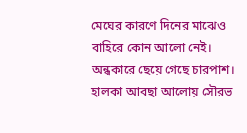মেঘের কারণে দিনের মাঝেও বাহিরে কোন আলো নেই। অন্ধকারে ছেয়ে গেছে চারপাশ। হালকা আবছা আলোয় সৌরভ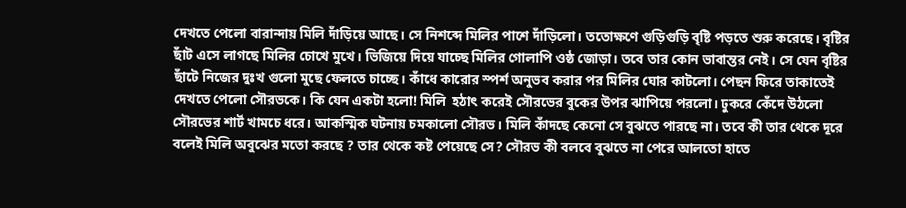দেখতে পেলো বারান্দায় মিলি দাঁড়িয়ে আছে। সে নিশব্দে মিলির পাশে দাঁড়িলো। ততোক্ষণে গুড়িগুড়ি বৃষ্টি পড়তে শুরু করেছে। বৃষ্টির ছাঁট এসে লাগছে মিলির চোখে মুখে। ভিজিয়ে দিয়ে যাচ্ছে মিলির গোলাপি ওষ্ঠ জোড়া। তবে তার কোন ভাবান্তর নেই। সে যেন বৃষ্টির ছাঁটে নিজের দুঃখ গুলো মুছে ফেলতে চাচ্ছে। কাঁধে কারোর স্পর্শ অনুভব করার পর মিলির ঘোর কাটলো। পেছন ফিরে তাকাতেই দেখতে পেলো সৌরভকে। কি যেন একটা হলো! মিলি  হঠাৎ করেই সৌরভের বুকের উপর ঝাপিয়ে পরলো। ঢুকরে কেঁদে উঠলো সৌরভের শার্ট খামচে ধরে। আকস্মিক ঘটনায় চমকালো সৌরভ। মিলি কাঁদছে কেনো সে বুঝতে পারছে না। তবে কী তার থেকে দূরে বলেই মিলি অবুঝের মতো করছে ? তার থেকে কষ্ট পেয়েছে সে? সৌরভ কী বলবে বুঝতে না পেরে আলতো হাতে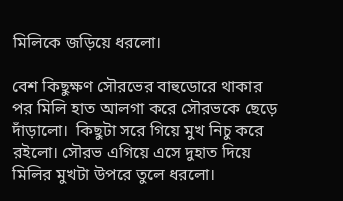মিলিকে জড়িয়ে ধরলো।

বেশ কিছুক্ষণ সৌরভের বাহুডোরে থাকার পর মিলি হাত আলগা করে সৌরভকে ছেড়ে দাঁড়ালো।  কিছুটা সরে গিয়ে মুখ নিচু করে রইলো। সৌরভ এগিয়ে এসে দুহাত দিয়ে মিলির মুখটা উপরে তুলে ধরলো।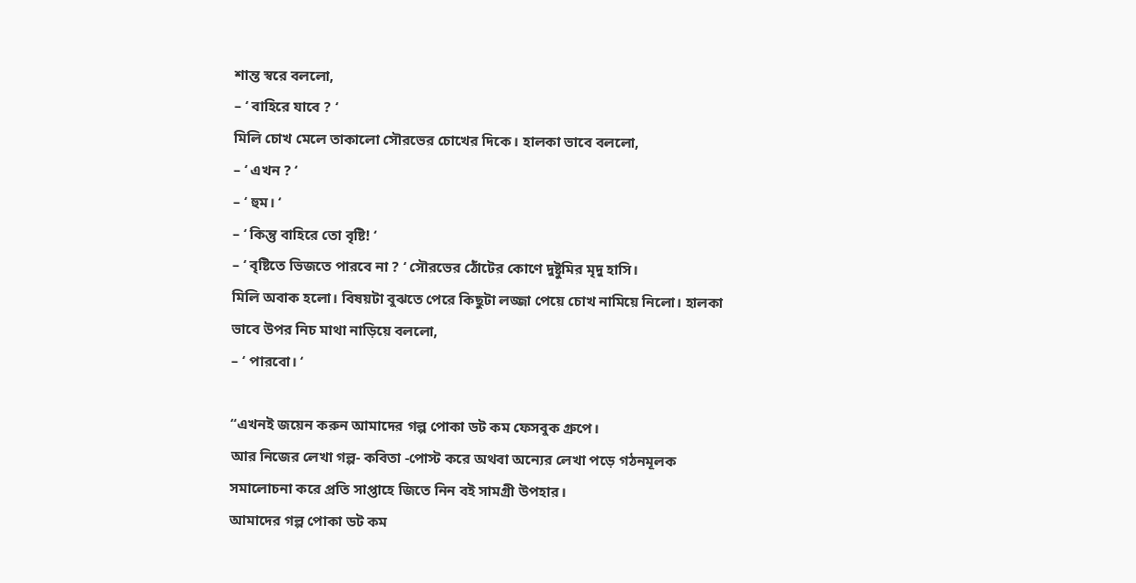শান্ত স্বরে বললো,
– ‘ বাহিরে যাবে ? ‘
মিলি চোখ মেলে তাকালো সৌরভের চোখের দিকে। হালকা ভাবে বললো,
– ‘ এখন ? ‘
– ‘ হুম। ‘
– ‘ কিন্তু বাহিরে তো বৃষ্টি! ‘
– ‘ বৃষ্টিতে ভিজতে পারবে না ? ‘ সৌরভের ঠোঁটের কোণে দুষ্টুমির মৃদু হাসি।
মিলি অবাক হলো। বিষয়টা বুঝতে পেরে কিছুটা লজ্জা পেয়ে চোখ নামিয়ে নিলো। হালকা ভাবে উপর নিচ মাথা নাড়িয়ে বললো,
– ‘ পারবো। ‘

“এখনই জয়েন করুন আমাদের গল্প পোকা ডট কম ফেসবুক গ্রুপে।
আর নিজের লেখা গল্প- কবিতা -পোস্ট করে অথবা অন্যের লেখা পড়ে গঠনমূলক সমালোচনা করে প্রতি সাপ্তাহে জিতে নিন বই সামগ্রী উপহার।
আমাদের গল্প পোকা ডট কম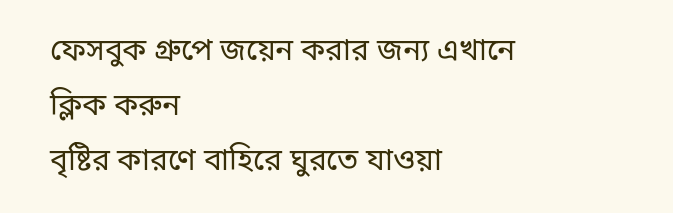ফেসবুক গ্রুপে জয়েন করার জন্য এখানে ক্লিক করুন
বৃষ্টির কারণে বাহিরে ঘুরতে যাওয়া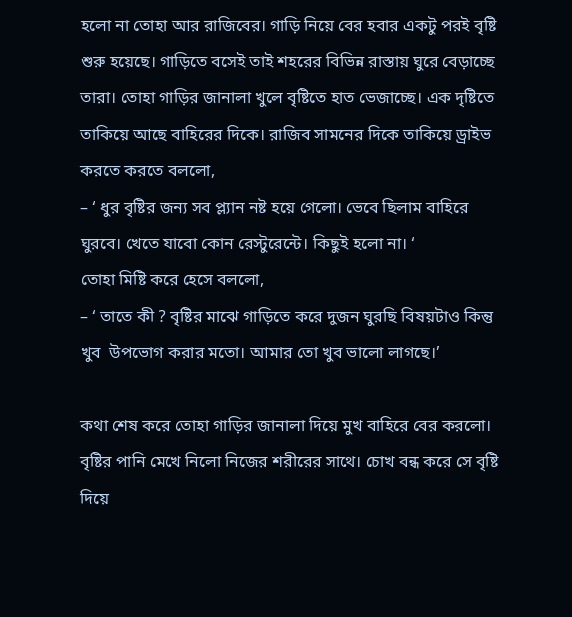হলো না তোহা আর রাজিবের। গাড়ি নিয়ে বের হবার একটু পরই বৃষ্টি শুরু হয়েছে। গাড়িতে বসেই তাই শহরের বিভিন্ন রাস্তায় ঘুরে বেড়াচ্ছে তারা। তোহা গাড়ির জানালা খুলে বৃষ্টিতে হাত ভেজাচ্ছে। এক দৃষ্টিতে তাকিয়ে আছে বাহিরের দিকে। রাজিব সামনের দিকে তাকিয়ে ড্রাইভ করতে করতে বললো,
– ‘ ধুর বৃষ্টির জন্য সব প্ল্যান নষ্ট হয়ে গেলো। ভেবে ছিলাম বাহিরে ঘুরবে। খেতে যাবো কোন রেস্টুরেন্টে। কিছুই হলো না। ‘
তোহা মিষ্টি করে হেসে বললো,
– ‘ তাতে কী ? বৃষ্টির মাঝে গাড়িতে করে দুজন ঘুরছি বিষয়টাও কিন্তু খুব  উপভোগ করার মতো। আমার তো খুব ভালো লাগছে।’

কথা শেষ করে তোহা গাড়ির জানালা দিয়ে মুখ বাহিরে বের করলো। বৃষ্টির পানি মেখে নিলো নিজের শরীরের সাথে। চোখ বন্ধ করে সে বৃষ্টি দিয়ে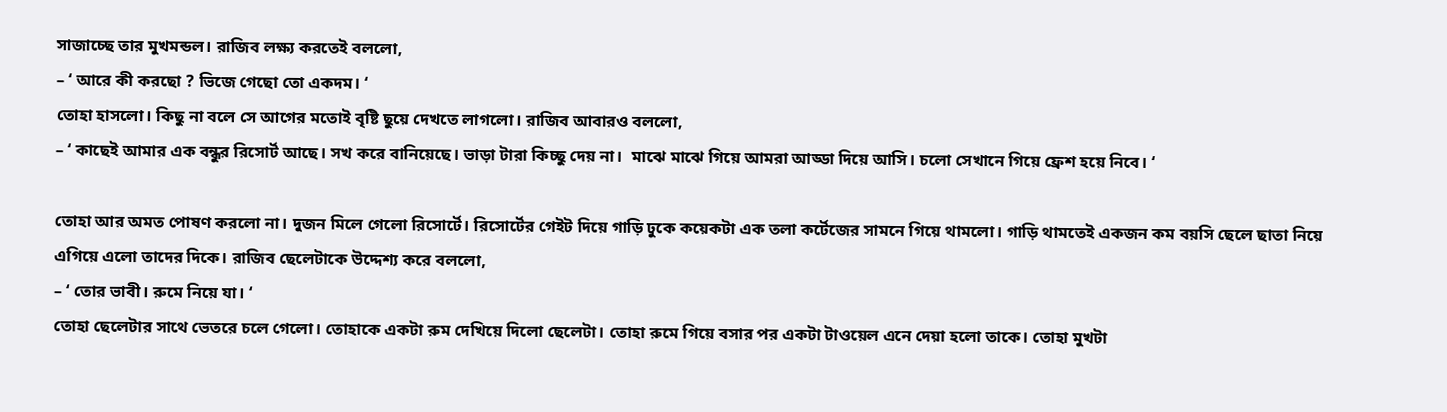সাজাচ্ছে তার মুখমন্ডল। রাজিব লক্ষ্য করতেই বললো,
– ‘ আরে কী করছো ? ভিজে গেছো তো একদম। ‘
তোহা হাসলো। কিছু না বলে সে আগের মতোই বৃষ্টি ছুয়ে দেখতে লাগলো। রাজিব আবারও বললো,
– ‘ কাছেই আমার এক বন্ধুর রিসোর্ট আছে। সখ করে বানিয়েছে। ভাড়া টারা কিচ্ছু দেয় না।  মাঝে মাঝে গিয়ে আমরা আড্ডা দিয়ে আসি। চলো সেখানে গিয়ে ফ্রেশ হয়ে নিবে। ‘

তোহা আর অমত পোষণ করলো না। দুজন মিলে গেলো রিসোর্টে। রিসোর্টের গেইট দিয়ে গাড়ি ঢুকে কয়েকটা এক তলা কর্টেজের সামনে গিয়ে থামলো। গাড়ি থামতেই একজন কম বয়সি ছেলে ছাতা নিয়ে এগিয়ে এলো তাদের দিকে। রাজিব ছেলেটাকে উদ্দেশ্য করে বললো,
– ‘ তোর ভাবী। রুমে নিয়ে যা। ‘
তোহা ছেলেটার সাথে ভেতরে চলে গেলো। তোহাকে একটা রুম দেখিয়ে দিলো ছেলেটা। তোহা রুমে গিয়ে বসার পর একটা টাওয়েল এনে দেয়া হলো তাকে। তোহা মুখটা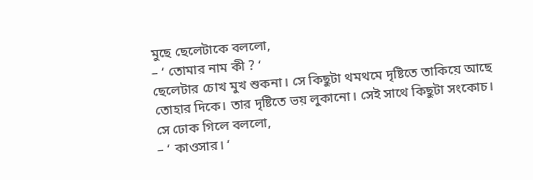মুছে ছেলেটাকে বললো,
– ‘ তোমার নাম কী ? ‘
ছেলেটার চোখ মুখ শুকনা। সে কিছুটা থমথমে দৃষ্টিতে তাকিয়ে আছে তোহার দিকে। তার দৃষ্টিতে ভয় লুকানো। সেই সাথে কিছুটা সংকোচ। সে ঢোক গিলে বললো,
– ‘ কাওসার। ‘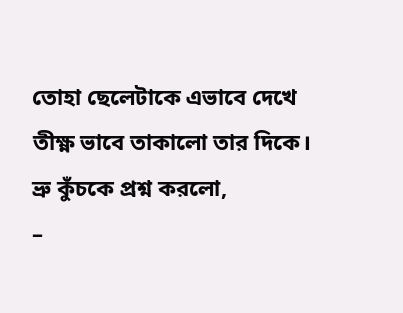তোহা ছেলেটাকে এভাবে দেখে তীক্ষ্ণ ভাবে তাকালো তার দিকে। ভ্রু কুঁচকে প্রশ্ন করলো,
–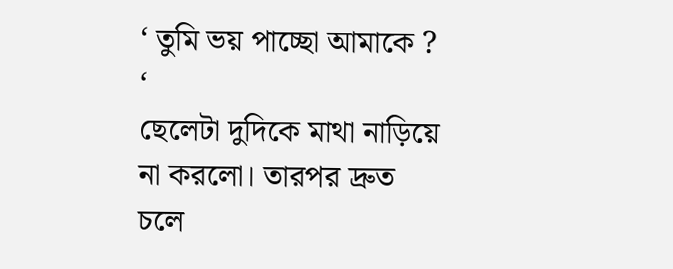‘ তুমি ভয় পাচ্ছো আমাকে ? ‘
ছেলেটা দুদিকে মাথা নাড়িয়ে না করলো। তারপর দ্রুত চলে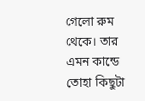গেলো রুম থেকে। তার এমন কান্ডে তোহা কিছুটা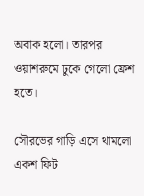অবাক হলো। তারপর ওয়াশরুমে ঢুকে গেলো ফ্রেশ হতে।

সৌরভের গাড়ি এসে থামলো একশ ফিট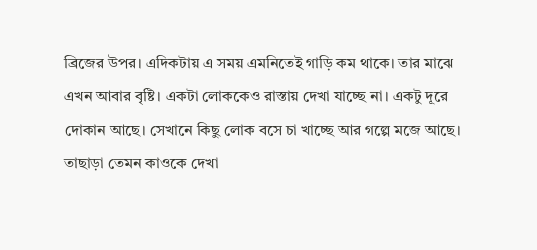ব্রিজের উপর। এদিকটায় এ সময় এমনিতেই গাড়ি কম থাকে। তার মাঝে এখন আবার বৃষ্টি। একটা লোককেও রাস্তায় দেখা যাচ্ছে না। একটু দূরে দোকান আছে। সেখানে কিছু লোক বসে চা খাচ্ছে আর গল্পে মজে আছে। তাছাড়া তেমন কাওকে দেখা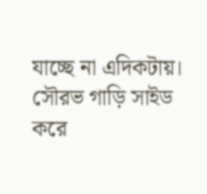যাচ্ছে না এদিকটায়। সৌরভ গাড়ি সাইড করে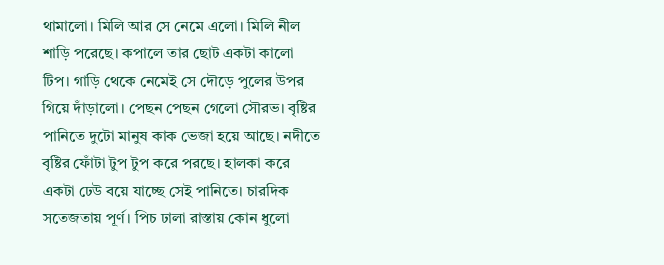থামালো। মিলি আর সে নেমে এলো। মিলি নীল শাড়ি পরেছে। কপালে তার ছোট একটা কালো টিপ। গাড়ি থেকে নেমেই সে দৌড়ে পুলের উপর গিয়ে দাঁড়ালো। পেছন পেছন গেলো সৌরভ। বৃষ্টির পানিতে দুটো মানুষ কাক ভেজা হয়ে আছে। নদীতে বৃষ্টির ফোঁটা টুপ টুপ করে পরছে। হালকা করে একটা ঢেউ বয়ে যাচ্ছে সেই পানিতে। চারদিক সতেজতায় পূর্ণ। পিচ ঢালা রাস্তায় কোন ধুলো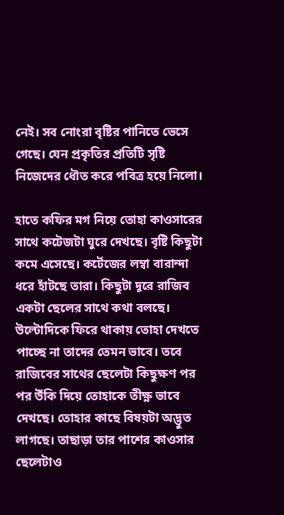নেই। সব নোংরা বৃষ্টির পানিতে ভেসে গেছে। যেন প্রকৃতির প্রতিটি সৃষ্টি নিজেদের ধৌত করে পবিত্র হয়ে নিলো।

হাতে কফির মগ নিয়ে তোহা কাওসারের সাথে কটেজটা ঘুরে দেখছে। বৃষ্টি কিছুটা কমে এসেছে। কর্টেজের লম্বা বারান্দা ধরে হাঁটছে তারা। কিছুটা দূরে রাজিব একটা ছেলের সাথে কথা বলছে। উল্টোদিকে ফিরে থাকায় তোহা দেখতে পাচ্ছে না তাদের তেমন ভাবে। তবে রাজিবের সাথের ছেলেটা কিছুক্ষণ পর পর উঁকি দিয়ে তোহাকে তীক্ষ্ণ ভাবে দেখছে। তোহার কাছে বিষয়টা অদ্ভুত লাগছে। তাছাড়া তার পাশের কাওসার ছেলেটাও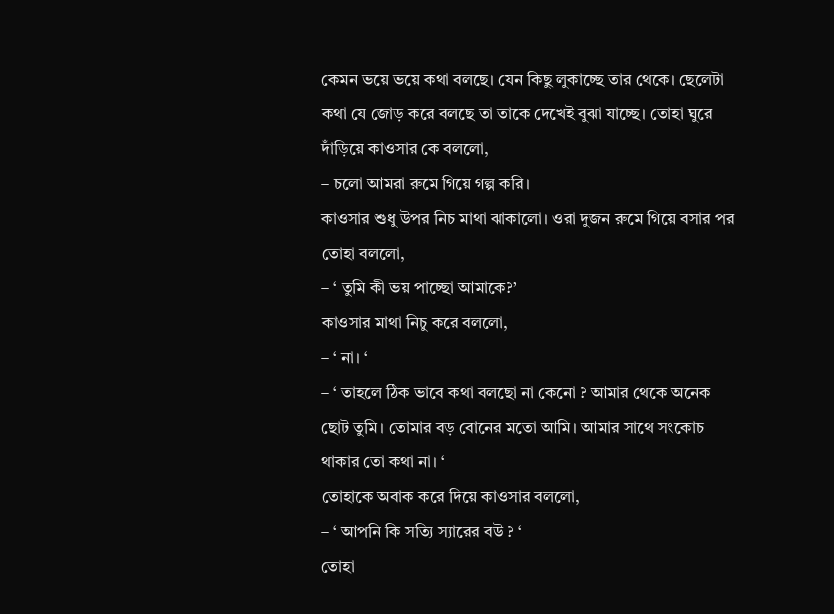কেমন ভয়ে ভয়ে কথা বলছে। যেন কিছু লুকাচ্ছে তার থেকে। ছেলেটা কথা যে জোড় করে বলছে তা তাকে দেখেই বুঝা যাচ্ছে। তোহা ঘুরে দাঁড়িয়ে কাওসার কে বললো,
– চলো আমরা রুমে গিয়ে গল্প করি।
কাওসার শুধু উপর নিচ মাথা ঝাকালো। ওরা দুজন রুমে গিয়ে বসার পর তোহা বললো,
– ‘ তুমি কী ভয় পাচ্ছো আমাকে?’
কাওসার মাথা নিচু করে বললো,
– ‘ না। ‘
– ‘ তাহলে ঠিক ভাবে কথা বলছো না কেনো ? আমার থেকে অনেক ছোট তুমি। তোমার বড় বোনের মতো আমি। আমার সাথে সংকোচ থাকার তো কথা না। ‘
তোহাকে অবাক করে দিয়ে কাওসার বললো,
– ‘ আপনি কি সত্যি স্যারের বউ ? ‘
তোহা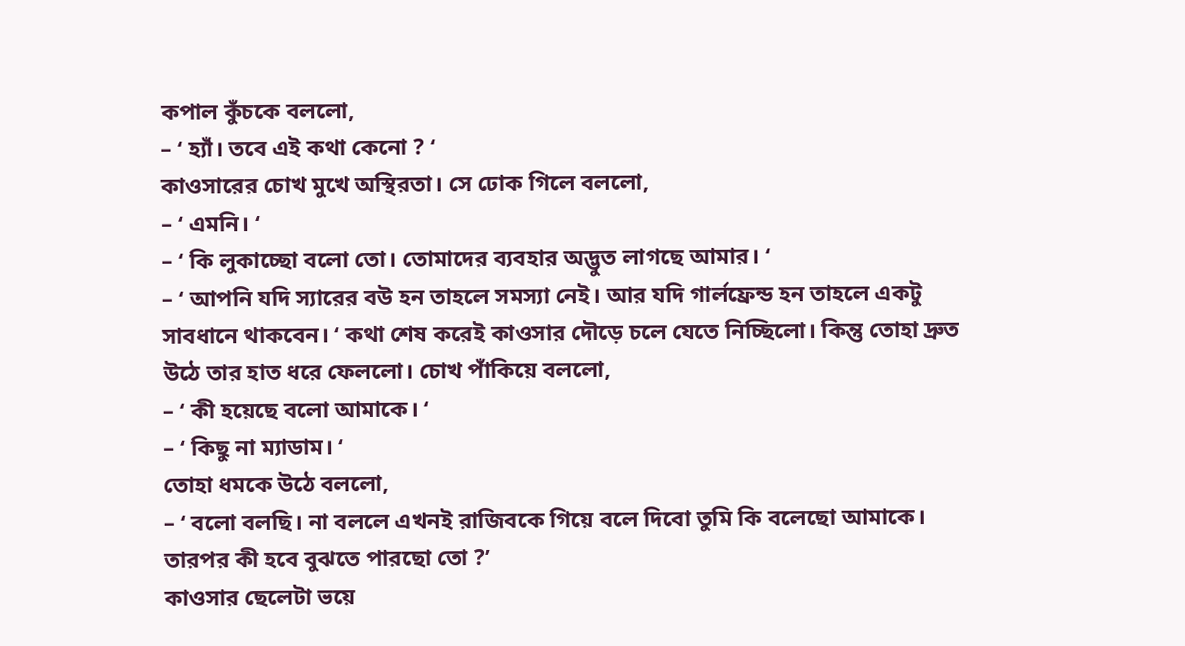কপাল কুঁচকে বললো,
– ‘ হ্যাঁ। তবে এই কথা কেনো ? ‘
কাওসারের চোখ মুখে অস্থিরতা। সে ঢোক গিলে বললো,
– ‘ এমনি। ‘
– ‘ কি লুকাচ্ছো বলো তো। তোমাদের ব্যবহার অদ্ভুত লাগছে আমার। ‘
– ‘ আপনি যদি স্যারের বউ হন তাহলে সমস্যা নেই। আর যদি গার্লফ্রেন্ড হন তাহলে একটু সাবধানে থাকবেন। ‘ কথা শেষ করেই কাওসার দৌড়ে চলে যেতে নিচ্ছিলো। কিন্তু তোহা দ্রুত উঠে তার হাত ধরে ফেললো। চোখ পাঁকিয়ে বললো,
– ‘ কী হয়েছে বলো আমাকে। ‘
– ‘ কিছু না ম্যাডাম। ‘
তোহা ধমকে উঠে বললো,
– ‘ বলো বলছি। না বললে এখনই রাজিবকে গিয়ে বলে দিবো তুমি কি বলেছো আমাকে। তারপর কী হবে বুঝতে পারছো তো ?’
কাওসার ছেলেটা ভয়ে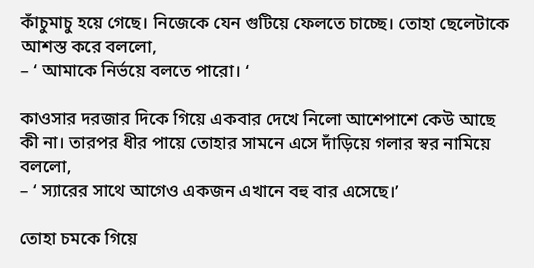কাঁচুমাচু হয়ে গেছে। নিজেকে যেন গুটিয়ে ফেলতে চাচ্ছে। তোহা ছেলেটাকে আশস্ত করে বললো,
– ‘ আমাকে নির্ভয়ে বলতে পারো। ‘

কাওসার দরজার দিকে গিয়ে একবার দেখে নিলো আশেপাশে কেউ আছে কী না। তারপর ধীর পায়ে তোহার সামনে এসে দাঁড়িয়ে গলার স্বর নামিয়ে বললো,
– ‘ স্যারের সাথে আগেও একজন এখানে বহু বার এসেছে।’

তোহা চমকে গিয়ে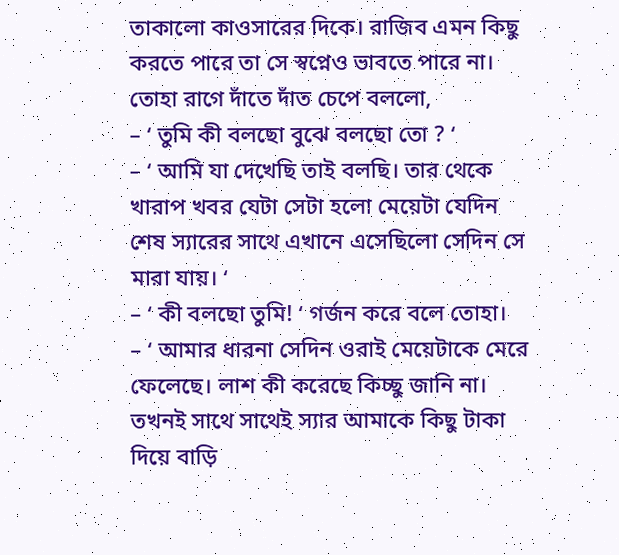তাকালো কাওসারের দিকে। রাজিব এমন কিছু করতে পারে তা সে স্বপ্নেও ভাবতে পারে না। তোহা রাগে দাঁতে দাঁত চেপে বললো,
– ‘ তুমি কী বলছো বুঝে বলছো তো ? ‘
– ‘ আমি যা দেখেছি তাই বলছি। তার থেকে খারাপ খবর যেটা সেটা হলো মেয়েটা যেদিন শেষ স্যারের সাথে এখানে এসেছিলো সেদিন সে মারা যায়। ‘
– ‘ কী বলছো তুমি! ‘ গর্জন করে বলে তোহা।
– ‘ আমার ধারনা সেদিন ওরাই মেয়েটাকে মেরে ফেলেছে। লাশ কী করেছে কিচ্ছু জানি না। তখনই সাথে সাথেই স্যার আমাকে কিছু টাকা দিয়ে বাড়ি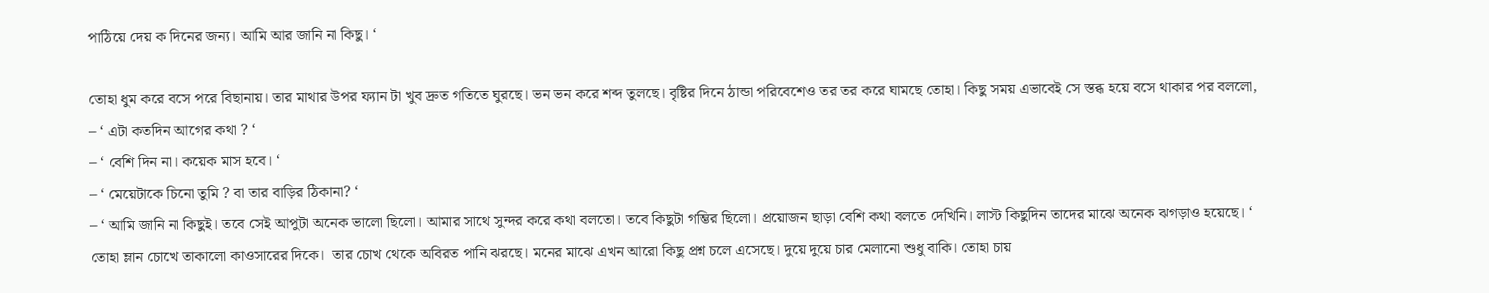পাঠিয়ে দেয় ক দিনের জন্য। আমি আর জানি না কিছু। ‘

তোহা ধুম করে বসে পরে বিছানায়। তার মাথার উপর ফ্যান টা খুব দ্রুত গতিতে ঘুরছে। ভন ভন করে শব্দ তুলছে। বৃষ্টির দিনে ঠান্ডা পরিবেশেও তর তর করে ঘামছে তোহা। কিছু সময় এভাবেই সে স্তব্ধ হয়ে বসে থাকার পর বললো,
– ‘ এটা কতদিন আগের কথা ? ‘
– ‘ বেশি দিন না। কয়েক মাস হবে। ‘
– ‘ মেয়েটাকে চিনো তুমি ? বা তার বাড়ির ঠিকানা? ‘
– ‘ আমি জানি না কিছুই। তবে সেই আপুটা অনেক ভালো ছিলো। আমার সাথে সুন্দর করে কথা বলতো। তবে কিছুটা গম্ভির ছিলো। প্রয়োজন ছাড়া বেশি কথা বলতে দেখিনি। লাস্ট কিছুদিন তাদের মাঝে অনেক ঝগড়াও হয়েছে। ‘
তোহা ম্লান চোখে তাকালো কাওসারের দিকে।  তার চোখ থেকে অবিরত পানি ঝরছে। মনের মাঝে এখন আরো কিছু প্রশ্ন চলে এসেছে। দুয়ে দুয়ে চার মেলানো শুধু বাকি। তোহা চায়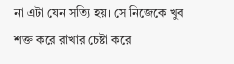না এটা যেন সত্যি হয়। সে নিজেকে খুব শক্ত করে রাখার চেষ্টা করে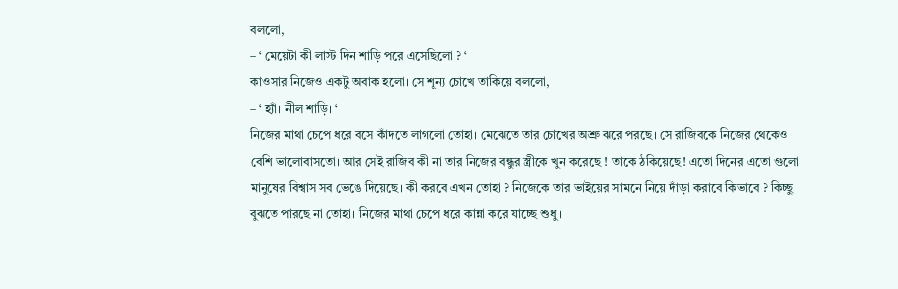বললো,
– ‘ মেয়েটা কী লাস্ট দিন শাড়ি পরে এসেছিলো ? ‘
কাওসার নিজেও একটু অবাক হলো। সে শূন্য চোখে তাকিয়ে বললো,
– ‘ হ্যাঁ। নীল শাড়ি। ‘
নিজের মাথা চেপে ধরে বসে কাঁদতে লাগলো তোহা। মেঝেতে তার চোখের অশ্রু ঝরে পরছে। সে রাজিবকে নিজের থেকেও বেশি ভালোবাসতো। আর সেই রাজিব কী না তার নিজের বন্ধুর স্ত্রীকে খুন করেছে ! তাকে ঠকিয়েছে! এতো দিনের এতো গুলো মানুষের বিশ্বাস সব ভেঙে দিয়েছে। কী করবে এখন তোহা ? নিজেকে তার ভাইয়ের সামনে নিয়ে দাঁড়া করাবে কিভাবে ? কিচ্ছু বুঝতে পারছে না তোহা। নিজের মাথা চেপে ধরে কান্না করে যাচ্ছে শুধু।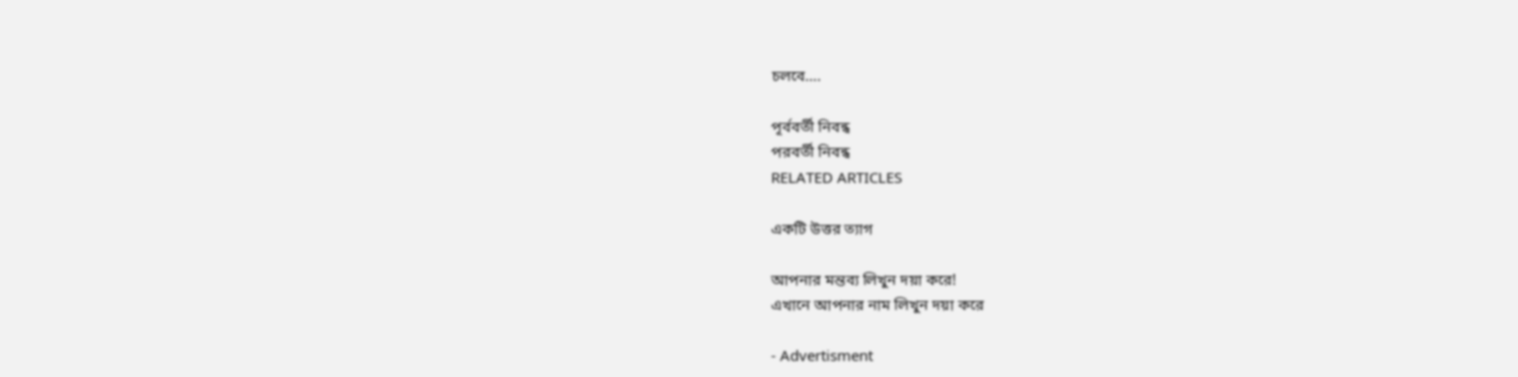চলবে….

পূর্ববর্তী নিবন্ধ
পরবর্তী নিবন্ধ
RELATED ARTICLES

একটি উত্তর ত্যাগ

আপনার মন্তব্য লিখুন দয়া করে!
এখানে আপনার নাম লিখুন দয়া করে

- Advertisment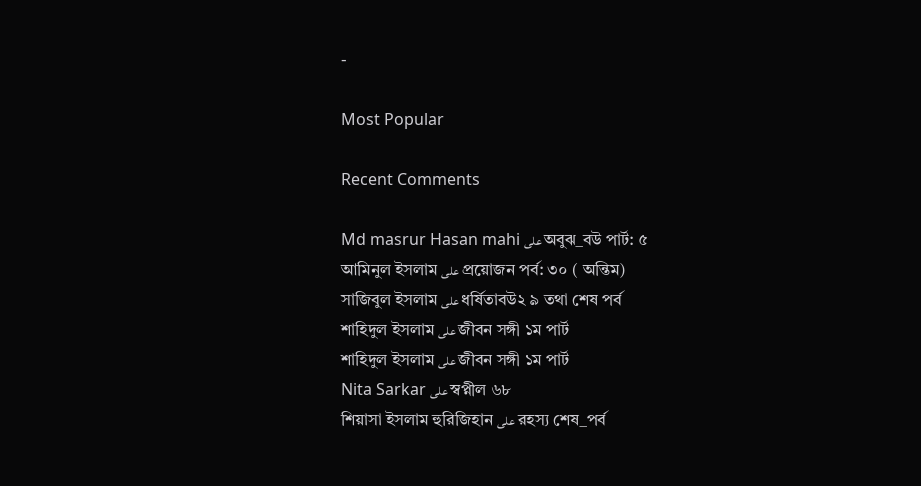-

Most Popular

Recent Comments

Md masrur Hasan mahi على অবুঝ_বউ পার্ট: ৫
আমিনুল ইসলাম على প্রয়োজন পর্ব: ৩০ ( অন্তিম)
সাজিবুল ইসলাম على ধর্ষিতাবউ২ ৯ তথা শেষ পর্ব
শাহিদুল ইসলাম على জীবন সঙ্গী ১ম পার্ট
শাহিদুল ইসলাম على জীবন সঙ্গী ১ম পার্ট
Nita Sarkar على স্বপ্নীল ৬৮
শিয়াসা ইসলাম হুরিজিহান على রহস্য শেষ_পর্ব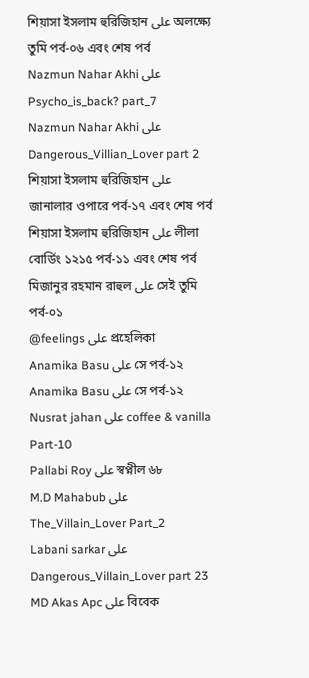শিয়াসা ইসলাম হুরিজিহান على অলক্ষ্যে তুমি পর্ব-০৬ এবং শেষ পর্ব
Nazmun Nahar Akhi على Psycho_is_back? part_7
Nazmun Nahar Akhi على Dangerous_Villian_Lover part 2
শিয়াসা ইসলাম হুরিজিহান على জানালার ওপারে পর্ব-১৭ এবং শেষ পর্ব
শিয়াসা ইসলাম হুরিজিহান على লীলা বোর্ডিং ১২১৫ পর্ব-১১ এবং শেষ পর্ব
মিজানুর রহমান রাহুল على সেই তুমি পর্ব-০১
@feelings على প্রহেলিকা
Anamika Basu على সে পর্ব-১২
Anamika Basu على সে পর্ব-১২
Nusrat jahan على coffee & vanilla Part-10
Pallabi Roy على স্বপ্নীল ৬৮
M.D Mahabub على The_Villain_Lover Part_2
Labani sarkar على Dangerous_Villain_Lover part 23
MD Akas Apc على বিবেক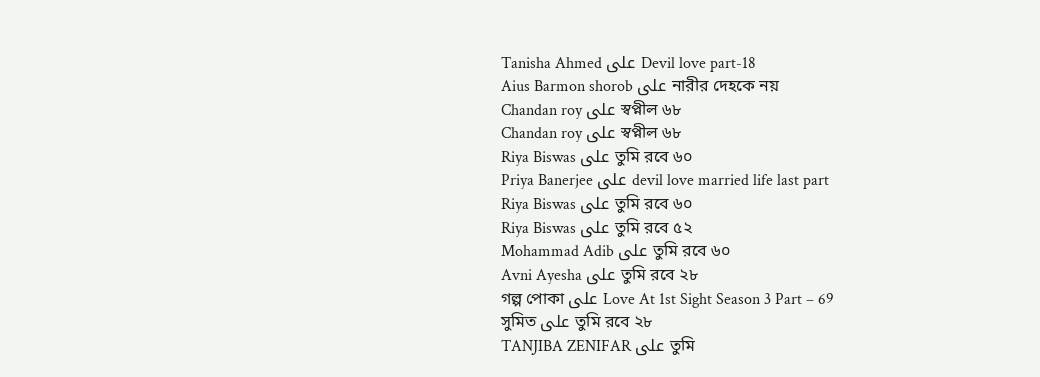Tanisha Ahmed على Devil love part-18
Aius Barmon shorob على নারীর দেহকে নয়
Chandan roy على স্বপ্নীল ৬৮
Chandan roy على স্বপ্নীল ৬৮
Riya Biswas على তুমি রবে ৬০
Priya Banerjee على devil love married life last part
Riya Biswas على তুমি রবে ৬০
Riya Biswas على তুমি রবে ৫২
Mohammad Adib على তুমি রবে ৬০
Avni Ayesha على তুমি রবে ২৮
গল্প পোকা على Love At 1st Sight Season 3 Part – 69
সুমিত على তুমি রবে ২৮
TANJIBA ZENIFAR على তুমি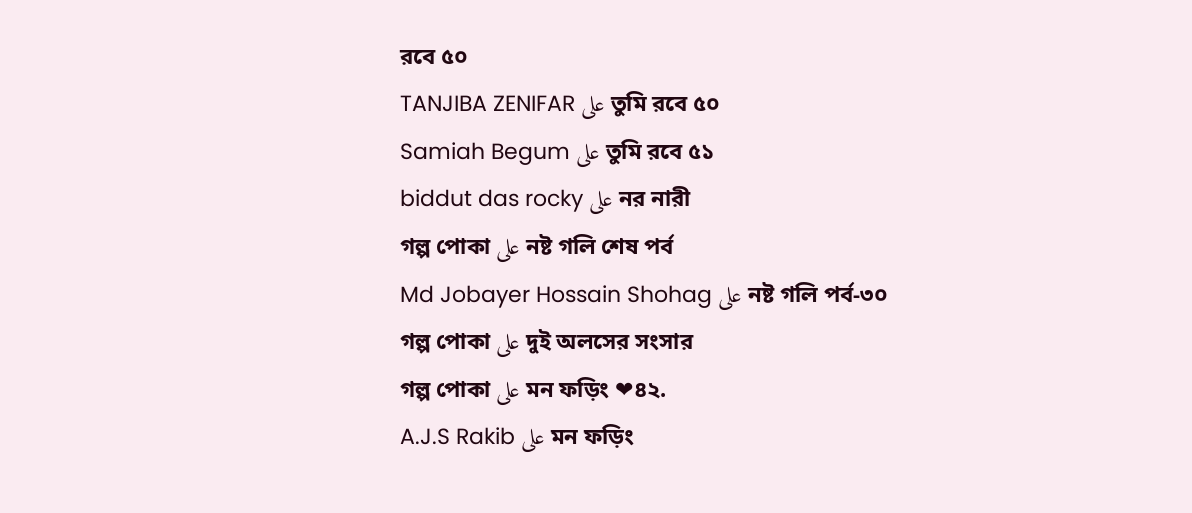রবে ৫০
TANJIBA ZENIFAR على তুমি রবে ৫০
Samiah Begum على তুমি রবে ৫১
biddut das rocky على নর নারী
গল্প পোকা على নষ্ট গলি শেষ পর্ব
Md Jobayer Hossain Shohag على নষ্ট গলি পর্ব-৩০
গল্প পোকা على দুই অলসের সংসার
গল্প পোকা على মন ফড়িং ❤৪২.
A.J.S Rakib على মন ফড়িং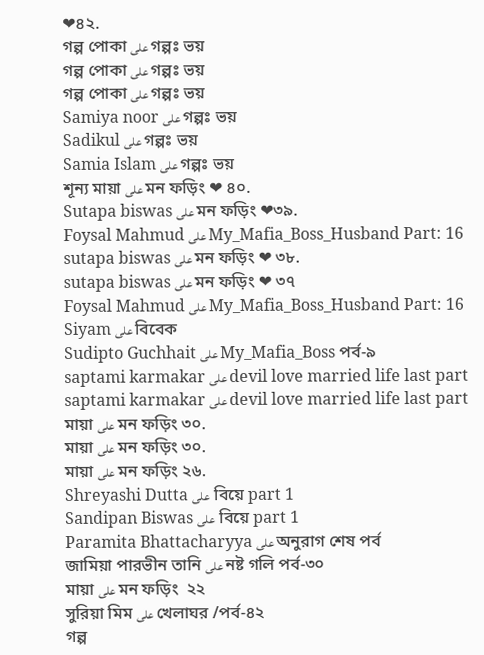❤৪২.
গল্প পোকা على গল্পঃ ভয়
গল্প পোকা على গল্পঃ ভয়
গল্প পোকা على গল্পঃ ভয়
Samiya noor على গল্পঃ ভয়
Sadikul على গল্পঃ ভয়
Samia Islam على গল্পঃ ভয়
শূন্য মায়া على মন ফড়িং ❤ ৪০.
Sutapa biswas على মন ফড়িং ❤৩৯.
Foysal Mahmud على My_Mafia_Boss_Husband Part: 16
sutapa biswas على মন ফড়িং ❤ ৩৮.
sutapa biswas على মন ফড়িং ❤ ৩৭
Foysal Mahmud على My_Mafia_Boss_Husband Part: 16
Siyam على বিবেক
Sudipto Guchhait على My_Mafia_Boss পর্ব-৯
saptami karmakar على devil love married life last part
saptami karmakar على devil love married life last part
মায়া على মন ফড়িং ৩০.
মায়া على মন ফড়িং ৩০.
মায়া على মন ফড়িং ২৬.
Shreyashi Dutta على  বিয়ে part 1
Sandipan Biswas على  বিয়ে part 1
Paramita Bhattacharyya على অনুরাগ শেষ পর্ব
জামিয়া পারভীন তানি على নষ্ট গলি পর্ব-৩০
মায়া على মন ফড়িং  ২২
সুরিয়া মিম على খেলাঘর /পর্ব-৪২
গল্প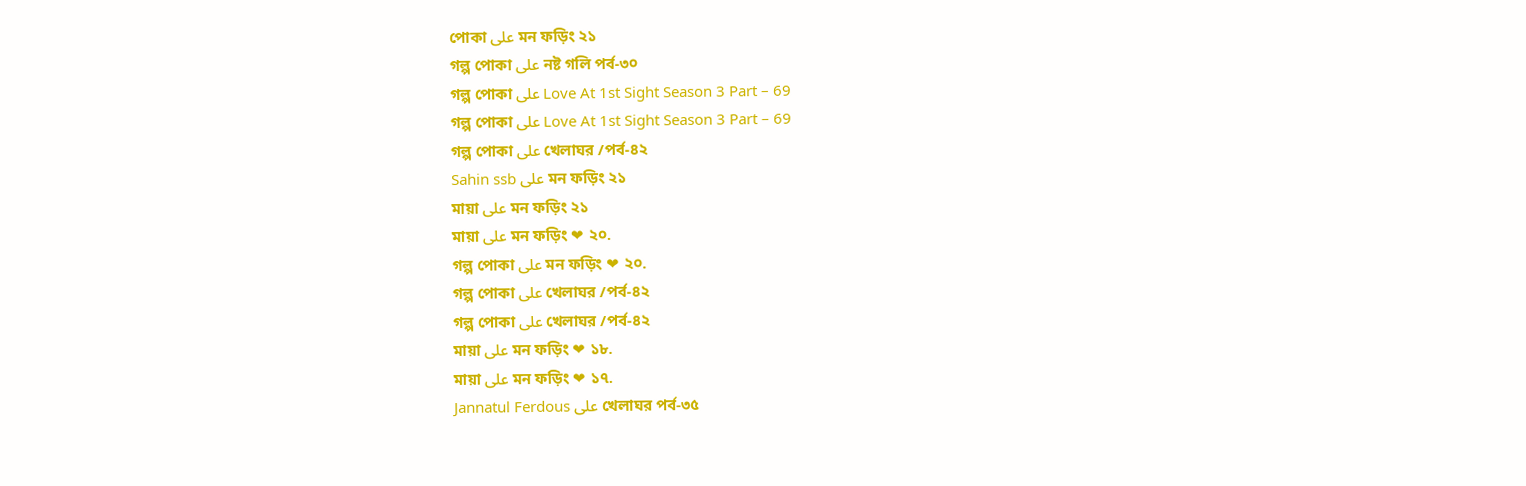পোকা على মন ফড়িং ২১
গল্প পোকা على নষ্ট গলি পর্ব-৩০
গল্প পোকা على Love At 1st Sight Season 3 Part – 69
গল্প পোকা على Love At 1st Sight Season 3 Part – 69
গল্প পোকা على খেলাঘর /পর্ব-৪২
Sahin ssb على মন ফড়িং ২১
মায়া على মন ফড়িং ২১
মায়া على মন ফড়িং ❤ ২০.
গল্প পোকা على মন ফড়িং ❤ ২০.
গল্প পোকা على খেলাঘর /পর্ব-৪২
গল্প পোকা على খেলাঘর /পর্ব-৪২
মায়া على মন ফড়িং ❤ ১৮.
মায়া على মন ফড়িং ❤ ১৭.
Jannatul Ferdous على খেলাঘর পর্ব-৩৫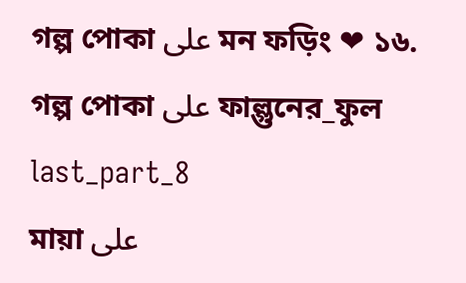গল্প পোকা على মন ফড়িং ❤ ১৬.
গল্প পোকা على ফাল্গুনের_ফুল last_part_8
মায়া على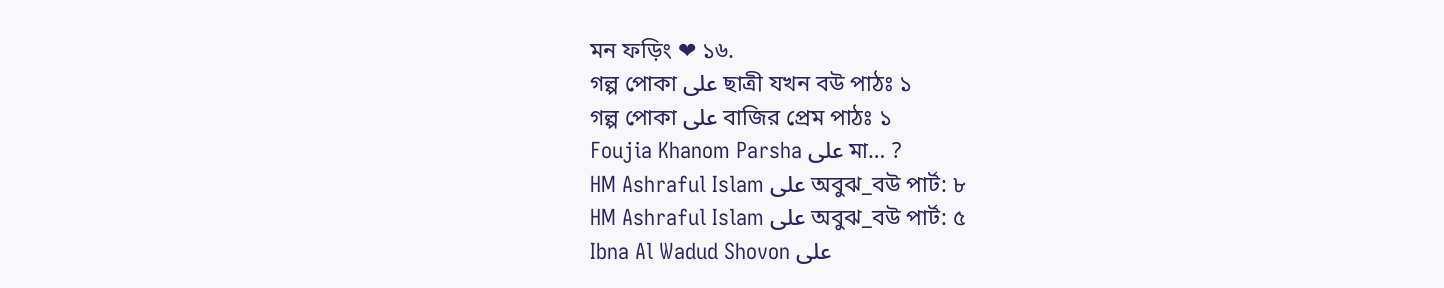মন ফড়িং ❤ ১৬.
গল্প পোকা على ছাত্রী যখন বউ পাঠঃ ১
গল্প পোকা على বাজির প্রেম পাঠঃ ১
Foujia Khanom Parsha على মা… ?
HM Ashraful Islam على অবুঝ_বউ পার্ট: ৮
HM Ashraful Islam على অবুঝ_বউ পার্ট: ৫
Ibna Al Wadud Shovon على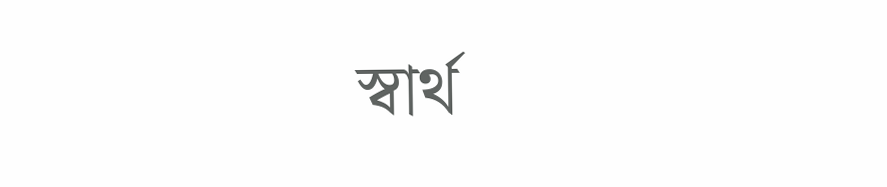স্বার্থ